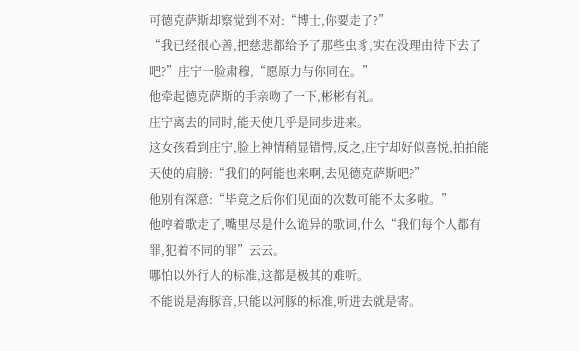可德克萨斯却察觉到不对:“博士,你要走了?”
“我已经很心善,把慈悲都给予了那些虫豸,实在没理由待下去了吧?”庄宁一脸肃穆,“愿原力与你同在。”
他牵起德克萨斯的手亲吻了一下,彬彬有礼。
庄宁离去的同时,能天使几乎是同步进来。
这女孩看到庄宁,脸上神情稍显错愕,反之,庄宁却好似喜悦,拍拍能天使的肩膀:“我们的阿能也来啊,去见德克萨斯吧?”
他别有深意:“毕竟之后你们见面的次数可能不太多啦。”
他哼着歌走了,嘴里尽是什么诡异的歌词,什么“我们每个人都有罪,犯着不同的罪”云云。
哪怕以外行人的标准,这都是极其的难听。
不能说是海豚音,只能以河豚的标准,听进去就是寄。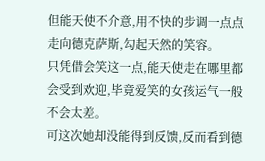但能天使不介意,用不快的步调一点点走向德克萨斯,勾起天然的笑容。
只凭借会笑这一点,能天使走在哪里都会受到欢迎,毕竟爱笑的女孩运气一般不会太差。
可这次她却没能得到反馈,反而看到德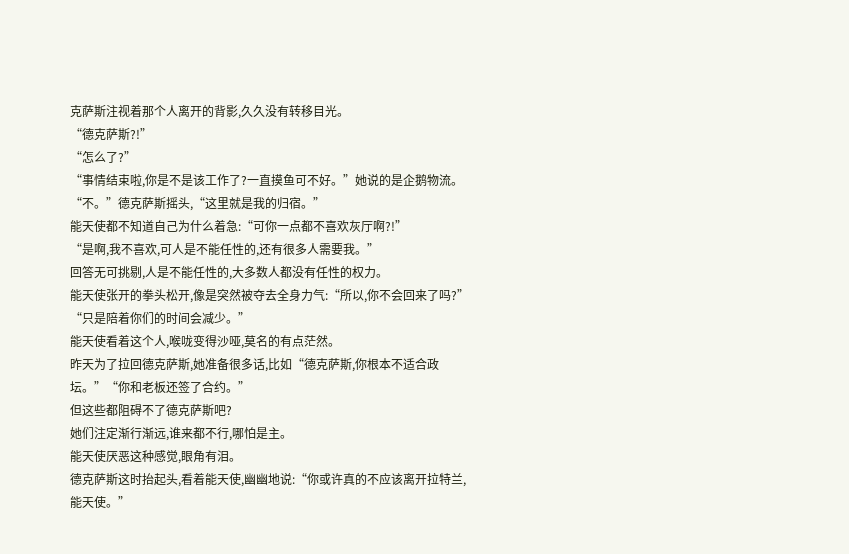克萨斯注视着那个人离开的背影,久久没有转移目光。
“德克萨斯?!”
“怎么了?”
“事情结束啦,你是不是该工作了?一直摸鱼可不好。”她说的是企鹅物流。
“不。”德克萨斯摇头,“这里就是我的归宿。”
能天使都不知道自己为什么着急:“可你一点都不喜欢灰厅啊?!”
“是啊,我不喜欢,可人是不能任性的,还有很多人需要我。”
回答无可挑剔,人是不能任性的,大多数人都没有任性的权力。
能天使张开的拳头松开,像是突然被夺去全身力气:“所以,你不会回来了吗?”
“只是陪着你们的时间会减少。”
能天使看着这个人,喉咙变得沙哑,莫名的有点茫然。
昨天为了拉回德克萨斯,她准备很多话,比如“德克萨斯,你根本不适合政坛。”“你和老板还签了合约。”
但这些都阻碍不了德克萨斯吧?
她们注定渐行渐远,谁来都不行,哪怕是主。
能天使厌恶这种感觉,眼角有泪。
德克萨斯这时抬起头,看着能天使,幽幽地说:“你或许真的不应该离开拉特兰,能天使。”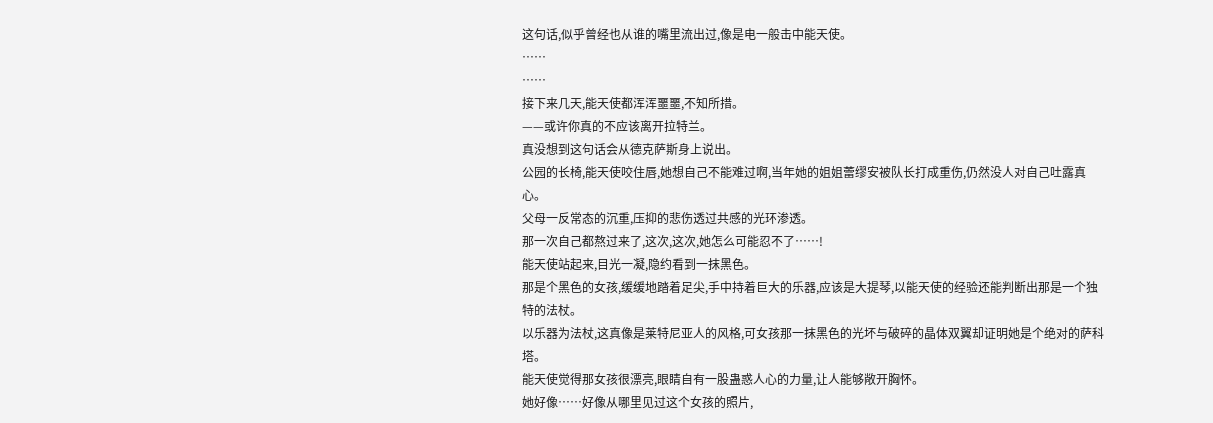这句话,似乎曾经也从谁的嘴里流出过,像是电一般击中能天使。
……
……
接下来几天,能天使都浑浑噩噩,不知所措。
——或许你真的不应该离开拉特兰。
真没想到这句话会从德克萨斯身上说出。
公园的长椅,能天使咬住唇,她想自己不能难过啊,当年她的姐姐蕾缪安被队长打成重伤,仍然没人对自己吐露真心。
父母一反常态的沉重,压抑的悲伤透过共感的光环渗透。
那一次自己都熬过来了,这次,这次,她怎么可能忍不了……!
能天使站起来,目光一凝,隐约看到一抹黑色。
那是个黑色的女孩,缓缓地踏着足尖,手中持着巨大的乐器,应该是大提琴,以能天使的经验还能判断出那是一个独特的法杖。
以乐器为法杖,这真像是莱特尼亚人的风格,可女孩那一抹黑色的光坏与破碎的晶体双翼却证明她是个绝对的萨科塔。
能天使觉得那女孩很漂亮,眼睛自有一股蛊惑人心的力量,让人能够敞开胸怀。
她好像……好像从哪里见过这个女孩的照片,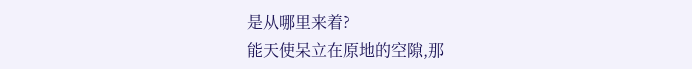是从哪里来着?
能天使呆立在原地的空隙,那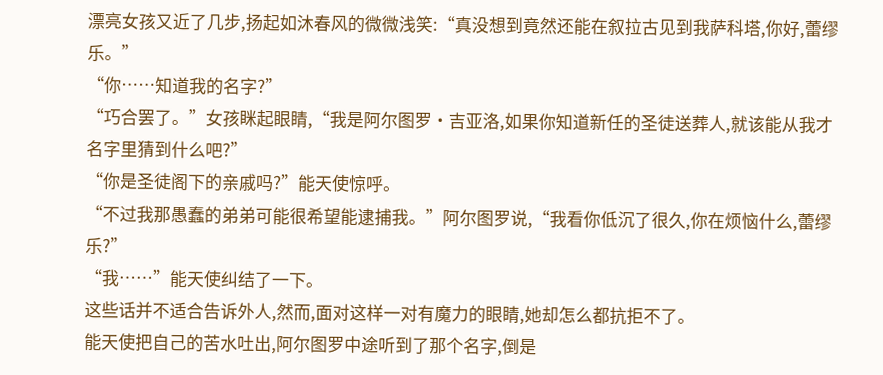漂亮女孩又近了几步,扬起如沐春风的微微浅笑:“真没想到竟然还能在叙拉古见到我萨科塔,你好,蕾缪乐。”
“你……知道我的名字?”
“巧合罢了。”女孩眯起眼睛,“我是阿尔图罗·吉亚洛,如果你知道新任的圣徒送葬人,就该能从我才名字里猜到什么吧?”
“你是圣徒阁下的亲戚吗?”能天使惊呼。
“不过我那愚蠢的弟弟可能很希望能逮捕我。”阿尔图罗说,“我看你低沉了很久,你在烦恼什么,蕾缪乐?”
“我……”能天使纠结了一下。
这些话并不适合告诉外人,然而,面对这样一对有魔力的眼睛,她却怎么都抗拒不了。
能天使把自己的苦水吐出,阿尔图罗中途听到了那个名字,倒是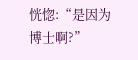恍惚:“是因为博士啊?”